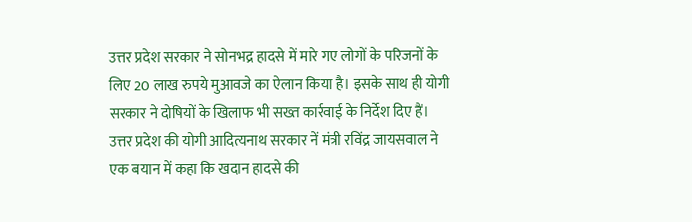उत्तर प्रदेश सरकार ने सोनभद्र हादसे में मारे गए लोगों के परिजनों के लिए 20 लाख रुपये मुआवजे का ऐलान किया है। इसके साथ ही योगी सरकार ने दोषियों के खिलाफ भी सख्त कार्रवाई के निर्देश दिए हैं। उत्तर प्रदेश की योगी आदित्यनाथ सरकार नें मंत्री रविंद्र जायसवाल ने एक बयान में कहा कि खदान हादसे की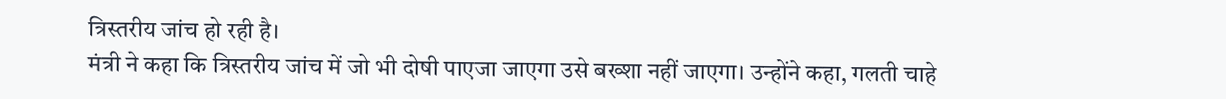त्रिस्तरीय जांच हो रही है।
मंत्री ने कहा कि त्रिस्तरीय जांच में जो भी दोषी पाएजा जाएगा उसे बख्शा नहीं जाएगा। उन्होंने कहा, गलती चाहे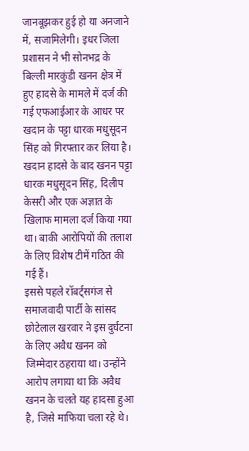जानबूझकर हुई हो या अनजाने में, सजामिलेगी। इधर जिला प्रशासन ने भी सोनभद्र के बिल्ली मारकुंडी खनन क्षेत्र में हुए हादसे के मामले में दर्ज की गई एफआईआर के आधर पर खदान के पट्टा धारक मधुसूदन सिंह को गिरफ्तार कर लिया है। खदान हादसे के बाद खनन पट्टा धारक मधुसूदन सिंह, दिलीप केसरी और एक अज्ञात के खिलाफ मामला दर्ज किया गया था। बाकी आरोपियों की तलाश के लिए विशेष टीमें गठित की गई हैं।
इससे पहले रॉबर्ट्सगंज से समाजवादी पार्टी के सांसद छोटेलाल खरवार ने इस दुर्घटना के लिए अवैध खनन को जिम्मेदार ठहराया था। उन्होंने आरोप लगाया था कि अवैध खनन के चलते यह हादसा हुआ है, जिसे माफिया चला रहे थे।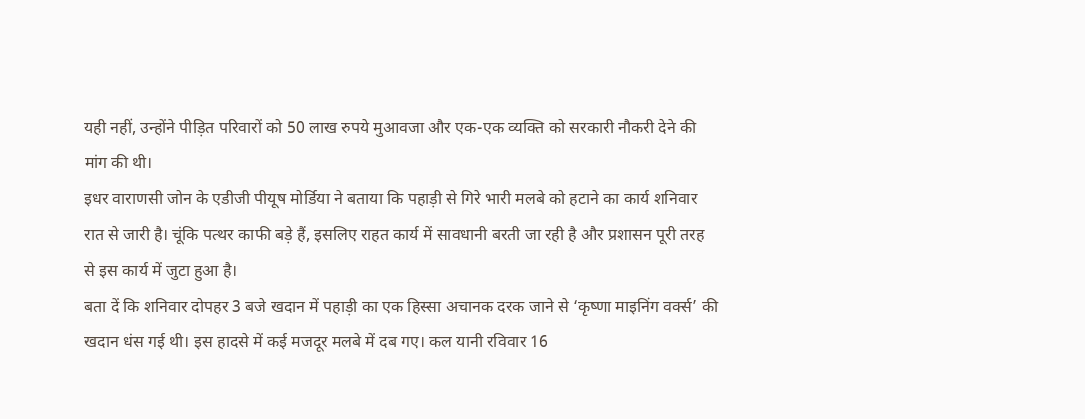यही नहीं, उन्होंने पीड़ित परिवारों को 50 लाख रुपये मुआवजा और एक-एक व्यक्ति को सरकारी नौकरी देने की मांग की थी।
इधर वाराणसी जोन के एडीजी पीयूष मोर्डिया ने बताया कि पहाड़ी से गिरे भारी मलबे को हटाने का कार्य शनिवार रात से जारी है। चूंकि पत्थर काफी बड़े हैं, इसलिए राहत कार्य में सावधानी बरती जा रही है और प्रशासन पूरी तरह से इस कार्य में जुटा हुआ है।
बता दें कि शनिवार दोपहर 3 बजे खदान में पहाड़ी का एक हिस्सा अचानक दरक जाने से ‘कृष्णा माइनिंग वर्क्स’ की खदान धंस गई थी। इस हादसे में कई मजदूर मलबे में दब गए। कल यानी रविवार 16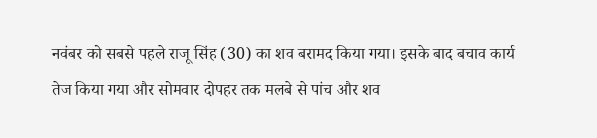नवंबर को सबसे पहले राजू सिंह (30) का शव बरामद किया गया। इसके बाद बचाव कार्य तेज किया गया और सोमवार दोपहर तक मलबे से पांच और शव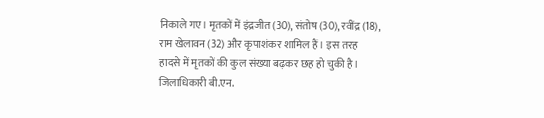निकाले गए। मृतकों में इंद्रजीत (30), संतोष (30), रवींद्र (18), राम खेलावन (32) और कृपाशंकर शामिल हैं। इस तरह हादसे में मृतकों की कुल संख्या बढ़कर छह हो चुकी है।
जिलाधिकारी बी.एन.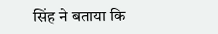सिंह ने बताया कि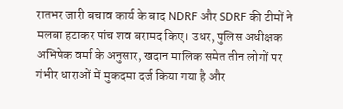रातभर जारी बचाव कार्य के बाद NDRF और SDRF की टीमों ने मलबा हटाकर पांच शव बरामद किए। उधर, पुलिस अधीक्षक अभिषेक वर्मा के अनुसार, खदान मालिक समेत तीन लोगों पर गंभीर धाराओं में मुकदमा दर्ज किया गया है और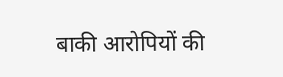बाकी आरोपियों की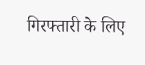गिरफ्तारी के लिए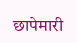छापेमारी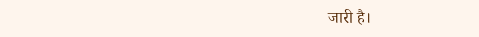जारी है।